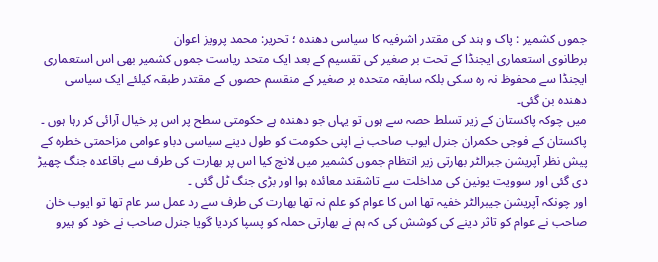جموں کشمیر : پاک و ہند کی مقتدر اشرفیہ کا سیاسی دھندہ ؛ تحرير: محمد پرويز اعوان
برطانوی استعماری ایجنڈا کے تحت بر صغیر کی تقسیم کے بعد ایک متحد رياست جموں کشمیر بھی اس استعماری ایجنڈا سے محفوظ نہ رہ سکی بلکہ سابقہ متحدہ بر صغیر کے منقسم حصوں کے مقتدر طبقہ کیلئے ایک سیاسی دھندہ بن گئی۔
میں چوکہ پاکستان کے زیر تسلط حصہ سے ہوں تو یہاں جو دھندہ ہے حکومتی سطح پر اس پر خیال آرائی کر رہا ہوں ۔ پاکستان کے فوجی حکمران جنرل ایوب صاحب نے اپنی حکومت کو طول دینے سیاسی دباو عوامی مزاحمتی خطرہ کے پیش نظر آپریشن جبرالٹر بھارتی زیر انتظام جموں کشمیر میں لانچ کیا اس پر بھارت کی طرف سے باقاعدہ جنگ چھیڑ دی گئی اور سوویت یونین کی مداخلت سے تاشقند معائدہ ہوا اور بڑی جنگ ٹل گئی ۔
اور چونکہ آپریشن جیبرالٹر خفیہ تھا اس کا عوام کو علم نہ تھا بھارت کی طرف سے رد عمل سر عام تھا تو ایوب خان صاحب نے عوام کو تاثر دینے کی کوشش کی کہ ہم نے بھارتی حملہ کو پسپا کردیا گویا جنرل صاحب نے خود کو ہیرو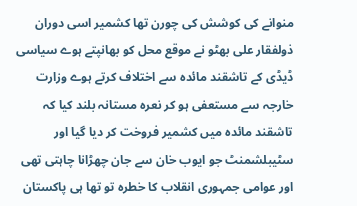منوانے کی کوشش کی چورن تھا کشمیر اسی دوران ذولفقار علی بھٹو نے موقع محل کو بھانپتے ہوے سیاسی ڈیڈی کے تاشقند مائدہ سے اختلاف کرتے ہوے وزارت خارجہ سے مستعفی ہو کر نعرہ مستانہ بلند کیا کہ تاشقند مائدہ میں کشمیر فروخت کر دیا گیا اور سٹیبلشمنٹ جو ایوب خان سے جان چھڑانا چاہتی تھی اور عوامی جمہوری انقلاب کا خطرہ تو تھا ہی پاکستان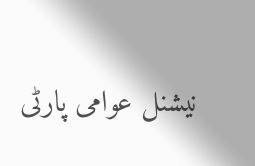نیشنل عوامی پارٹی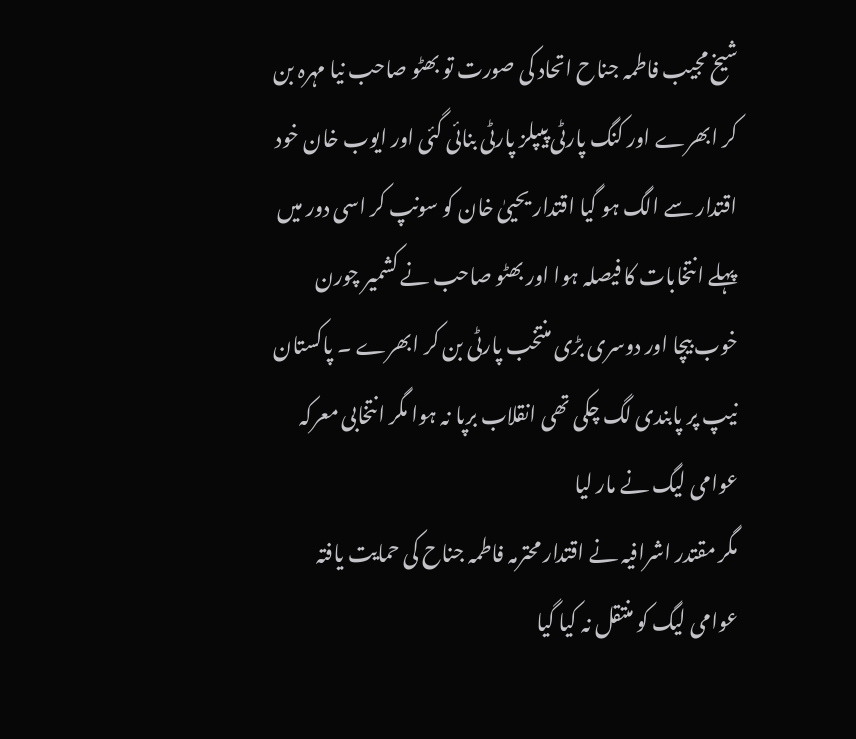شیخ مجیب فاطمہ جناح اتحاد کی صورت تو بھٹو صاحب نیا مہرہ بن کر ابھرے اور کنگ پارٹی پیپلز پارٹی بنائی گئی اور ایوب خان خود اقتدار سے الگ ہو گیا اقتدار یحییٰ خان کو سونپ کر اسی دور میں پہلے انتخابات کا فیصلہ ہوا اور بھٹو صاحب نے کشمیر چورن خوب بیچا اور دوسری بڑی منتخب پارٹی بن کر ابھرے ۔ پاکستان نیپ پر پابندی لگ چکی تھی انقلاب برپا نہ ہوا مگر انتخابی معرکہ عوامی لیگ نے مار لیا
مگر مقتدر اشرافیہ نے اقتدار محترمہ فاطمہ جناح کی حمایت یافتہ عوامی لیگ کو منتقل نہ کیا گیا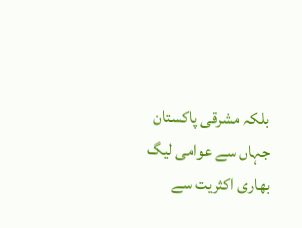بلکہ مشرقی پاکستان جہاں سے عوامی لیگ بھاری اکثریت سے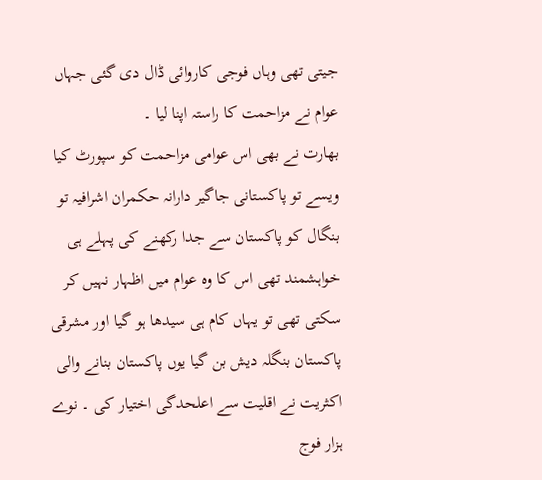جیتی تھی وہاں فوجی کاروائی ڈال دی گئی جہاں عوام نے مزاحمت کا راستہ اپنا لیا ۔
بھارت نے بھی اس عوامی مزاحمت کو سپورٹ کیا ویسے تو پاکستانی جاگیر دارانہ حکمران اشرافیہ تو بنگال کو پاکستان سے جدا رکھنے کی پہلے ہی خواہشمند تھی اس کا وہ عوام میں اظہار نہیں کر سکتی تھی تو یہاں کام ہی سیدھا ہو گیا اور مشرقی پاکستان بنگلہ دیش بن گیا یوں پاکستان بنانے والی اکثریت نے اقلیت سے اعلحدگی اختیار کی ۔ نوے ہزار فوج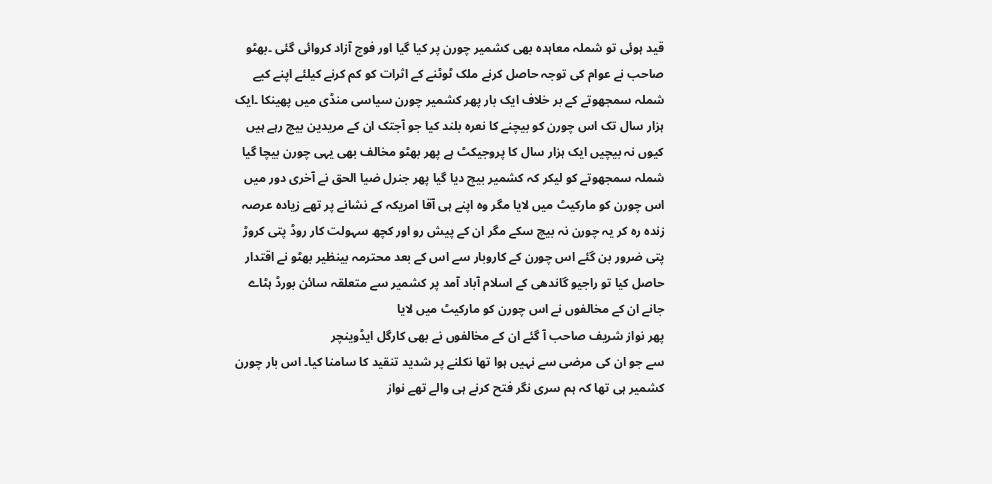قید ہوئی تو شملہ معاہدہ بھی کشمیر چورن پر کیا گیا اور فوج آزاد کروائی گئی ۔بھٹو صاحب نے عوام کی توجہ حاصل کرنے ملک ٹوٹنے کے اثرات کو کم کرنے کیلئے اپنے کیے شملہ سمجھوتے کے بر خلاف ایک بار پھر کشمیر چورن سیاسی منڈی میں پھینکا ۔ایک ہزار سال تک اس چورن کو بیچنے کا نعرہ بلند کیا جو آجتک ان کے مریدین بیچ رہے ہیں
کیوں نہ بیچیں ایک ہزار سال کا پروجیکٹ ہے پھر بھٹو مخالف بھی یہی چورن بیچا گیا شملہ سمجھوتے کو لیکر کہ کشمیر بیچ دیا گیا پھر جنرل ضیا الحق نے آخری دور میں اس چورن کو مارکیٹ میں لایا مگر وہ اپنے ہی آقا امریکہ کے نشانے پر تھے زیادہ عرصہ زندہ رہ کر یہ چورن نہ بیچ سکے مگر ان کے پیش رو اور کچھ سہولت کار روڈ پتی کروڑ پتی ضرور بن گئے اس چورن کے کاروبار سے اس کے بعد محترمہ بینظیر بھٹو نے اقتدار حاصل کیا تو راجیو گاندھی کے اسلام آباد آمد پر کشمیر سے متعلقہ سائن بورڈ ہٹاے جانے ان کے مخالفوں نے اس چورن کو مارکیٹ میں لایا
پھر نواز شریف صاحب آ گئے ان کے مخالفوں نے بھی کارگل ایڈوینچر
سے جو ان کی مرضی سے نہیں ہوا تھا نکلنے پر شدید تنقید کا سامنا کیا۔ اس بار چورن کشمیر ہی تھا کہ ہم سری نگر فتح کرنے ہی والے تھے نواز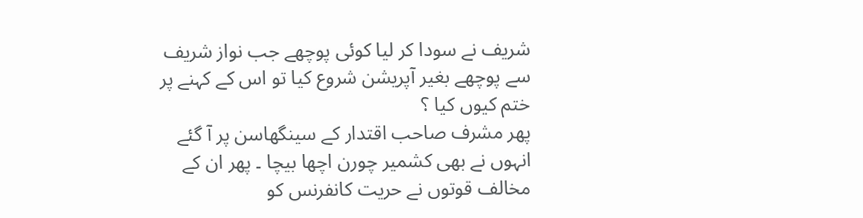شریف نے سودا کر لیا کوئی پوچھے جب نواز شریف سے پوچھے بغیر آپریشن شروع کیا تو اس کے کہنے پر ختم کیوں کیا ؟
پھر مشرف صاحب اقتدار کے سینگهاسن پر آ گئے انہوں نے بھی کشمیر چورن اچھا بیچا ۔ پھر ان کے مخالف قوتوں نے حریت کانفرنس کو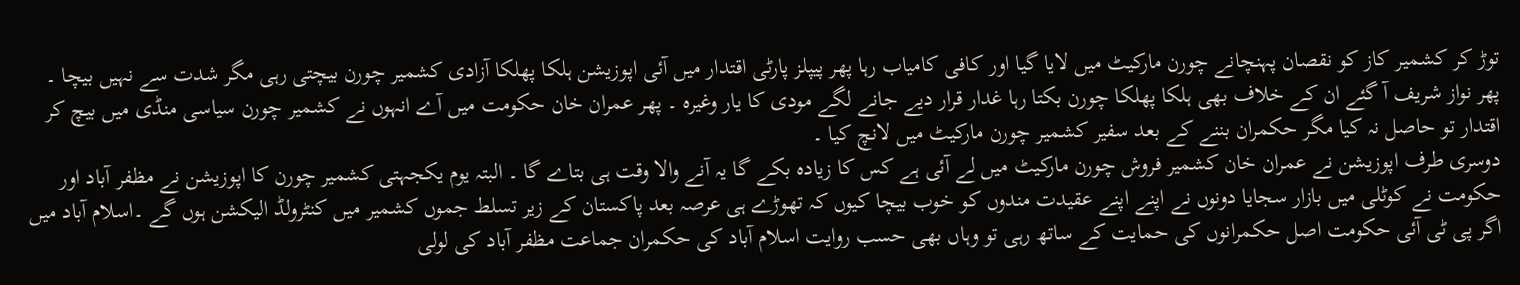توڑ کر کشمیر كاز کو نقصان پہنچانے چورن مارکیٹ میں لایا گیا اور کافی کامیاب رہا پھر پیپلز پارٹی اقتدار میں آئی اپوزیشن ہلکا پھلکا آزادی کشمیر چورن بیچتی رہی مگر شدت سے نہیں بیچا ۔ پھر نواز شریف آ گئے ان کے خلاف بھی ہلکا پھلکا چورن بکتا رہا غدار قرار دیے جانے لگے مودی کا یار وغیرہ ۔ پھر عمران خان حکومت میں آے انہوں نے کشمیر چورن سیاسی منڈی میں بیچ کر اقتدار تو حاصل نہ کیا مگر حکمران بننے کے بعد سفیر کشمیر چورن مارکیٹ میں لانچ کیا ۔
دوسری طرف اپوزیشن نے عمران خان کشمیر فروش چورن مارکیٹ میں لے آئی ہے کس کا زیادہ بکے گا یہ آنے والا وقت ہی بتاے گا ۔ البتہ یوم یکجہتی کشمیر چورن کا اپوزیشن نے مظفر آباد اور حکومت نے کوٹلی میں بازار سجایا دونوں نے اپنے اپنے عقیدت مندوں کو خوب بیچا کیوں کہ تھوڑے ہی عرصہ بعد پاکستان کے زیر تسلط جموں کشمیر میں کنٹرولڈ الیکشن ہوں گے ۔اسلام آباد میں اگر پی ٹی آئی حکومت اصل حکمرانوں کی حمایت کے ساتھ رہی تو وہاں بھی حسب روایت اسلام آباد کی حکمران جماعت مظفر آباد کی لولی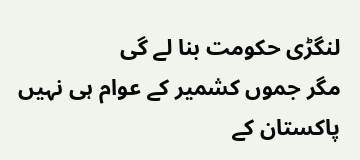لنگڑی حکومت بنا لے گی
مگر جموں کشمیر کے عوام ہی نہیں پاکستان کے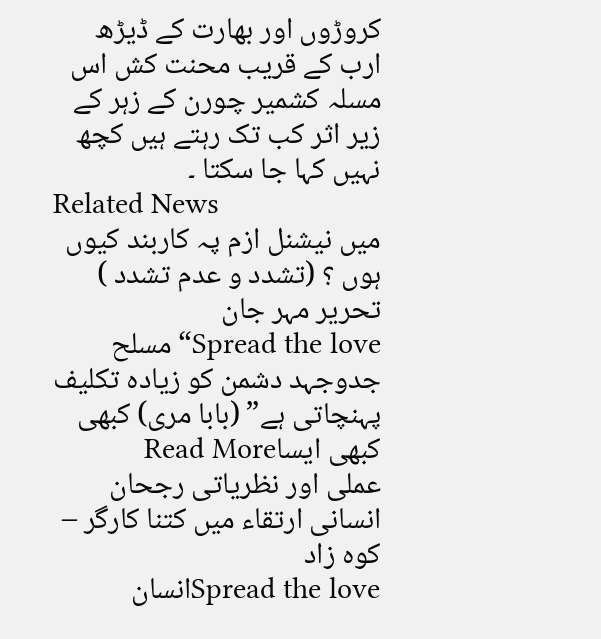کروڑوں اور بھارت کے ڈیڑھ ارب کے قریب محنت کش اس مسلہ کشمیر چورن کے زہر کے زیر اثر کب تک رہتے ہیں کچھ نہیں کہا جا سکتا ۔
Related News
میں نیشنل ازم پہ کاربند کیوں ہوں ؟ (تشدد و عدم تشدد ) تحریر مہر جان
Spread the love“مسلح جدوجہد دشمن کو زیادہ تکلیف پہنچاتی ہے” (بابا مری) کبھی کبھی ایساRead More
عملی اور نظریاتی رجحان انسانی ارتقاء میں کتنا کارگر – کوہ زاد
Spread the loveانسان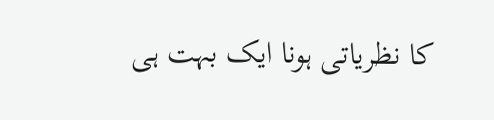کا نظریاتی ہونا ایک بہت ہی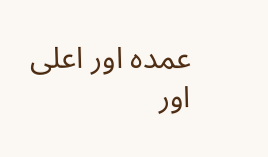عمدہ اور اعلی اور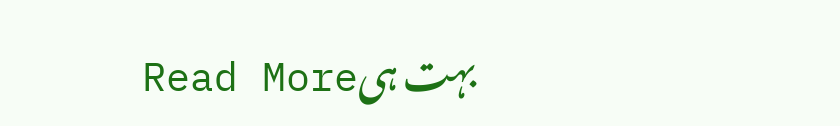بہت ہیRead More